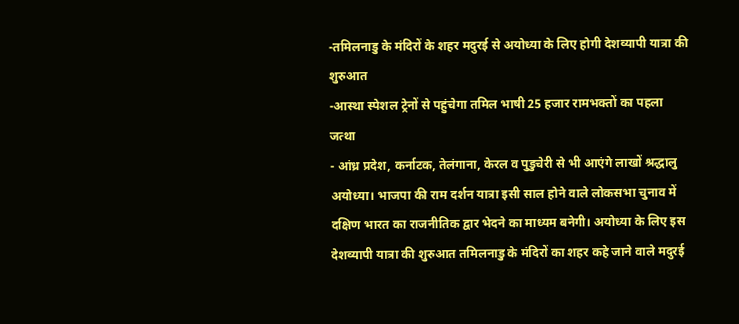-तमिलनाडु के मंदिरों के शहर मदुरई से अयोध्या के लिए होगी देशव्यापी यात्रा की शुरुआत
-आस्था स्पेशल ट्रेनों से पहुंचेगा तमिल भाषी 25 हजार रामभक्तों का पहला जत्था
- आंध्र प्रदेश, कर्नाटक, तेलंगाना, केरल व पुडुचेरी से भी आएंगे लाखों श्रद्धालु
अयोध्या। भाजपा की राम दर्शन यात्रा इसी साल होने वाले लोकसभा चुनाव में दक्षिण भारत का राजनीतिक द्वार भेदने का माध्यम बनेगी। अयोध्या के लिए इस देशव्यापी यात्रा की शुरुआत तमिलनाडु के मंदिरों का शहर कहे जाने वाले मदुरई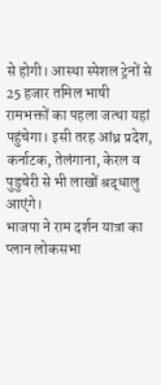से होगी। आस्था स्पेशल ट्रेनों से 25 हजार तमिल भाषी रामभक्तों का पहला जत्था यहां पहुंचेगा। इसी तरह आंध्र प्रदेश, कर्नाटक, तेलंगाना, केरल व पुडुचेरी से भी लाखों श्रद्धालु आएंगे।
भाजपा ने राम दर्शन यात्रा का प्लान लोकसभा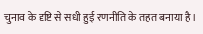चुनाव के दृष्टि से सधी हुई रणनीति के तहत बनाया है।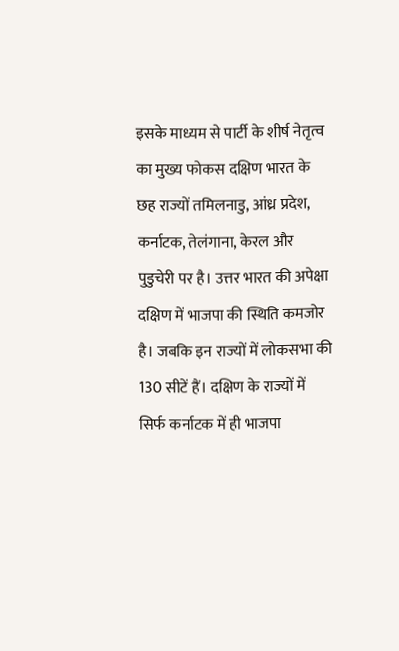इसके माध्यम से पार्टी के शीर्ष नेतृत्व का मुख्य फोकस दक्षिण भारत के छह राज्यों तमिलनाडु, आंध्र प्रदेश, कर्नाटक, तेलंगाना, केरल और पुडुचेरी पर है। उत्तर भारत की अपेक्षा दक्षिण में भाजपा की स्थिति कमजोर है। जबकि इन राज्यों में लोकसभा की 130 सीटें हैं। दक्षिण के राज्यों में सिर्फ कर्नाटक में ही भाजपा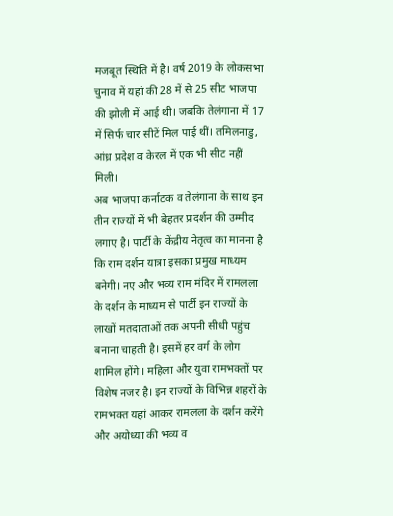मजबूत स्थिति में है। वर्ष 2019 के लोकसभा चुनाव में यहां की 28 में से 25 सीट भाजपा की झोली में आई थी। जबकि तेलंगाना में 17 में सिर्फ चार सीटें मिल पाई थीं। तमिलनाडु, आंध्र प्रदेश व केरल में एक भी सीट नहीं मिली।
अब भाजपा कर्नाटक व तेलंगाना के साथ इन तीन राज्यों में भी बेहतर प्रदर्शन की उम्मीद लगाए है। पार्टी के केंद्रीय नेतृत्व का मानना है कि राम दर्शन यात्रा इसका प्रमुख माध्यम बनेगी। नए और भव्य राम मंदिर में रामलला के दर्शन के माध्यम से पार्टी इन राज्यों के लाखों मतदाताओं तक अपनी सीधी पहुंच बनाना चाहती है। इसमें हर वर्ग के लोग शामिल होंगे। महिला और युवा रामभक्तों पर विशेष नजर है। इन राज्यों के विभिन्न शहरों के रामभक्त यहां आकर रामलला के दर्शन करेंगे और अयोध्या की भव्य व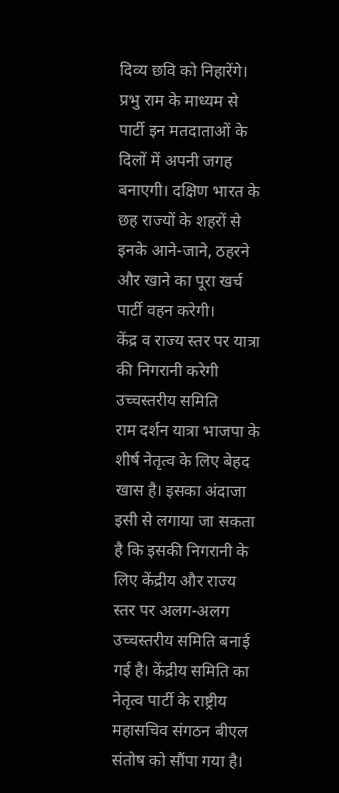दिव्य छवि को निहारेंगे। प्रभु राम के माध्यम से पार्टी इन मतदाताओं के दिलों में अपनी जगह बनाएगी। दक्षिण भारत के छह राज्यों के शहरों से इनके आने-जाने, ठहरने और खाने का पूरा खर्च पार्टी वहन करेगी।
केंद्र व राज्य स्तर पर यात्रा की निगरानी करेगी उच्चस्तरीय समिति
राम दर्शन यात्रा भाजपा के शीर्ष नेतृत्व के लिए बेहद खास है। इसका अंदाजा इसी से लगाया जा सकता है कि इसकी निगरानी के लिए केंद्रीय और राज्य स्तर पर अलग-अलग उच्चस्तरीय समिति बनाई गई है। केंद्रीय समिति का नेतृत्व पार्टी के राष्ट्रीय महासचिव संगठन बीएल संतोष को सौंपा गया है।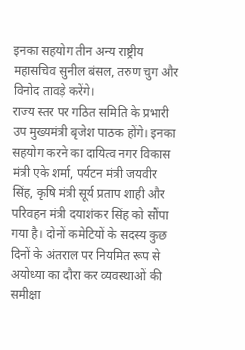इनका सहयोग तीन अन्य राष्ट्रीय महासचिव सुनील बंसल, तरुण चुग और विनोद तावड़े करेंगे।
राज्य स्तर पर गठित समिति के प्रभारी उप मुख्यमंत्री बृजेश पाठक होंगे। इनका सहयोग करने का दायित्व नगर विकास मंत्री एके शर्मा, पर्यटन मंत्री जयवीर सिंह, कृषि मंत्री सूर्य प्रताप शाही और परिवहन मंत्री दयाशंकर सिंह को सौंपा गया है। दोनों कमेटियों के सदस्य कुछ दिनों के अंतराल पर नियमित रूप से अयोध्या का दौरा कर व्यवस्थाओं की समीक्षा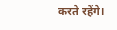करते रहेंगे।